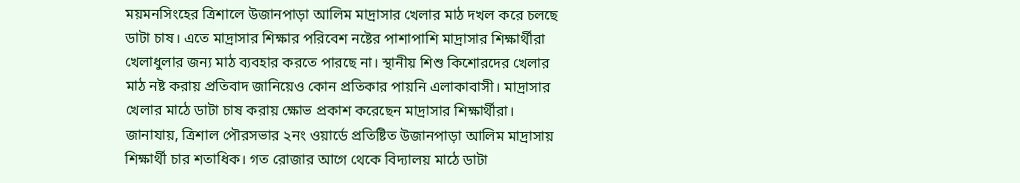ময়মনসিংহের ত্রিশালে উজানপাড়া আলিম মাদ্রাসার খেলার মাঠ দখল করে চলছে ডাটা চাষ। এতে মাদ্রাসার শিক্ষার পরিবেশ নষ্টের পাশাপাশি মাদ্রাসার শিক্ষার্থীরা খেলাধুলার জন্য মাঠ ব্যবহার করতে পারছে না। স্থানীয় শিশু কিশোরদের খেলার মাঠ নষ্ট করায় প্রতিবাদ জানিয়েও কোন প্রতিকার পায়নি এলাকাবাসী। মাদ্রাসার খেলার মাঠে ডাটা চাষ করায় ক্ষোভ প্রকাশ করেছেন মাদ্রাসার শিক্ষার্থীরা।
জানাযায়, ত্রিশাল পৌরসভার ২নং ওয়ার্ডে প্রতিষ্টিত উজানপাড়া আলিম মাদ্রাসায় শিক্ষার্থী চার শতাধিক। গত রোজার আগে থেকে বিদ্যালয় মাঠে ডাটা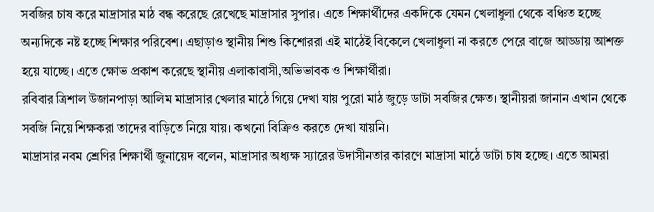সবজির চাষ করে মাদ্রাসার মাঠ বন্ধ করেছে রেখেছে মাদ্রাসার সুপার। এতে শিক্ষার্থীদের একদিকে যেমন খেলাধুলা থেকে বঞ্চিত হচ্ছে অন্যদিকে নষ্ট হচ্ছে শিক্ষার পরিবেশ। এছাড়াও স্থানীয় শিশু কিশোররা এই মাঠেই বিকেলে খেলাধুলা না করতে পেরে বাজে আড্ডায় আশক্ত হয়ে যাচ্ছে। এতে ক্ষোভ প্রকাশ করেছে স্থানীয় এলাকাবাসী,অভিভাবক ও শিক্ষার্থীরা।
রবিবার ত্রিশাল উজানপাড়া আলিম মাদ্রাসার খেলার মাঠে গিয়ে দেখা যায় পুরো মাঠ জুড়ে ডাটা সবজির ক্ষেত। স্থানীয়রা জানান এখান থেকে সবজি নিয়ে শিক্ষকরা তাদের বাড়িতে নিয়ে যায়। কখনো বিক্রিও করতে দেখা যায়নি।
মাদ্রাসার নবম শ্রেণির শিক্ষার্থী জুনায়েদ বলেন, মাদ্রাসার অধ্যক্ষ স্যারের উদাসীনতার কারণে মাদ্রাসা মাঠে ডাটা চাষ হচ্ছে। এতে আমরা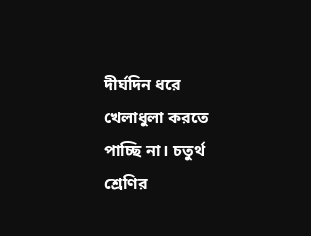দীর্ঘদিন ধরে খেলাধুলা করতে পাচ্ছি না। চতুর্থ শ্রেণির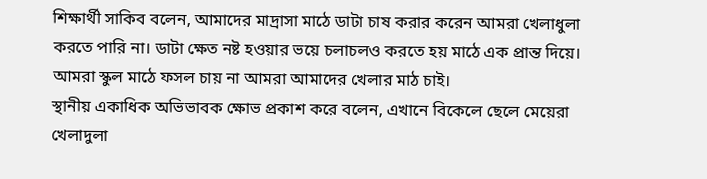শিক্ষার্থী সাকিব বলেন, আমাদের মাদ্রাসা মাঠে ডাটা চাষ করার করেন আমরা খেলাধুলা করতে পারি না। ডাটা ক্ষেত নষ্ট হওয়ার ভয়ে চলাচলও করতে হয় মাঠে এক প্রান্ত দিয়ে। আমরা স্কুল মাঠে ফসল চায় না আমরা আমাদের খেলার মাঠ চাই।
স্থানীয় একাধিক অভিভাবক ক্ষোভ প্রকাশ করে বলেন, এখানে বিকেলে ছেলে মেয়েরা খেলাদুলা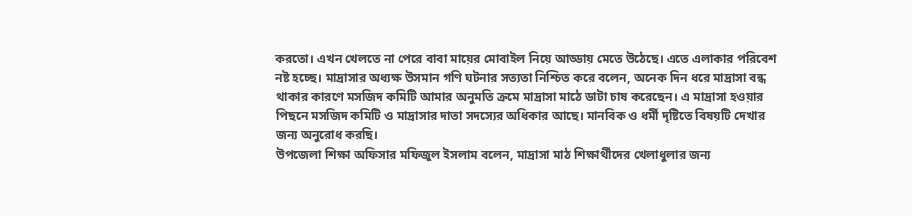করতো। এখন খেলতে না পেরে বাবা মায়ের মোবাইল নিয়ে আড্ডায় মেতে উঠেছে। এতে এলাকার পরিবেশ নষ্ট হচ্ছে। মাদ্রাসার অধ্যক্ষ উসমান গণি ঘটনার সত্যতা নিশ্চিত করে বলেন, অনেক দিন ধরে মাদ্রাসা বন্ধ থাকার কারণে মসজিদ কমিটি আমার অনুমতি ক্রমে মাদ্রাসা মাঠে ডাটা চাষ করেছেন। এ মাদ্রাসা হওয়ার পিছনে মসজিদ কমিটি ও মাদ্রাসার দাতা সদস্যের অধিকার আছে। মানবিক ও ধর্মী দৃষ্টিতে বিষয়টি দেখার জন্য অনুরোধ করছি।
উপজেলা শিক্ষা অফিসার মফিজুল ইসলাম বলেন, মাদ্রাসা মাঠ শিক্ষার্থীদের খেলাধুলার জন্য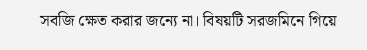সবজি ক্ষেত করার জন্যে না। বিষয়টি সরজমিনে গিয়ে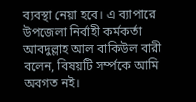ব্যবস্থা নেয়া হবে। এ ব্যাপারে উপজেলা নির্বাহী কর্মকর্তা আবদুল্লাহ আল বাকিউল বারী বলেন, বিষয়টি সর্ম্পকে আমি অবগত নই।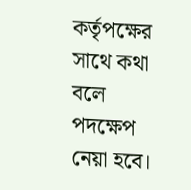কর্তৃপক্ষের সাথে কথা বলে পদক্ষেপ নেয়া হবে।